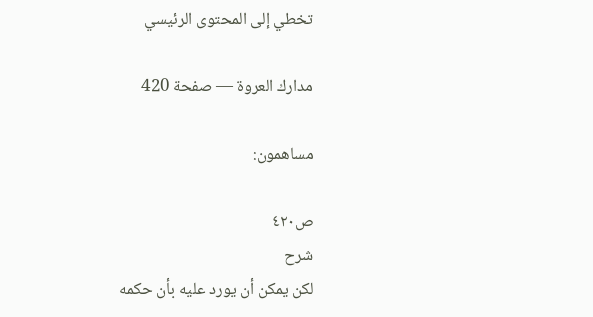تخطي إلى المحتوى الرئيسي

مدارك العروة — صفحة 420

مساهمون:

ص٤٢٠
شرح
لكن يمكن أن يورد عليه بأن حكمه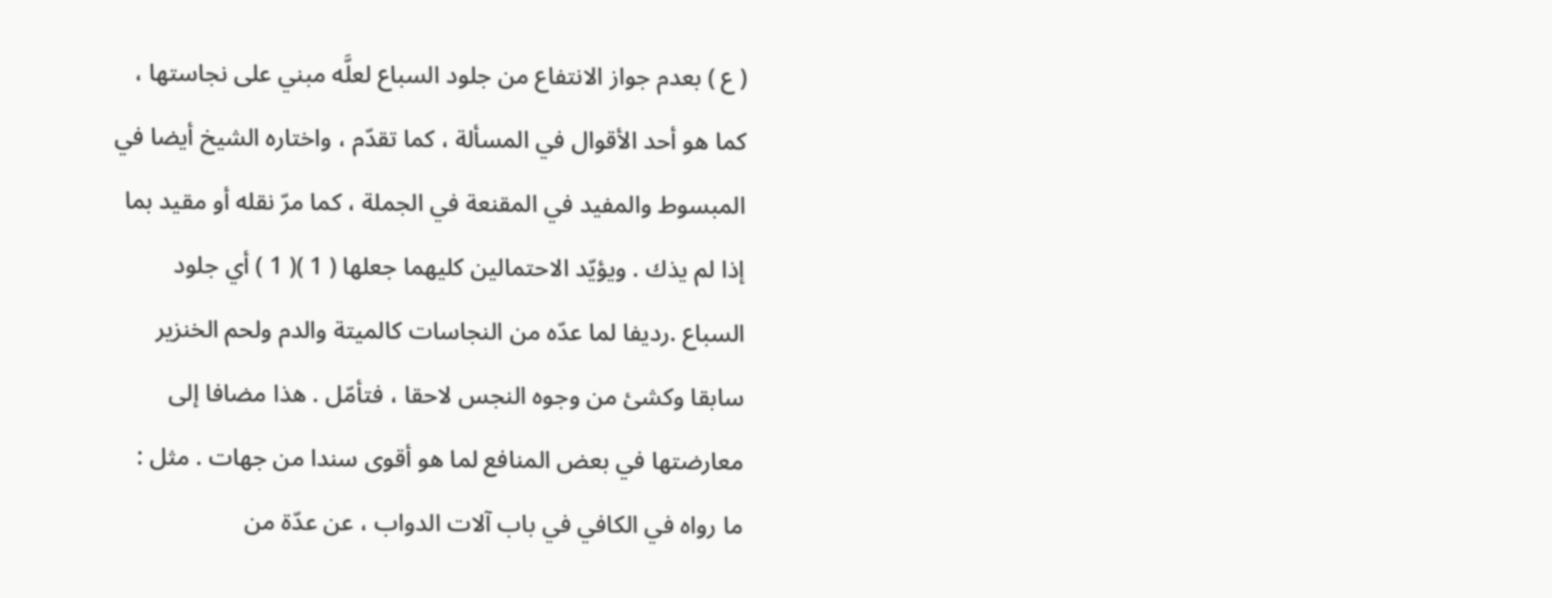( ع ) بعدم جواز الانتفاع من جلود السباع لعلَّه مبني على نجاستها ، كما هو أحد الأقوال في المسألة ، كما تقدّم ، واختاره الشيخ أيضا في المبسوط والمفيد في المقنعة في الجملة ، كما مرّ نقله أو مقيد بما إذا لم يذك . ويؤيّد الاحتمالين كليهما جعلها ( 1 )( 1 ) أي جلود السباع .رديفا لما عدّه من النجاسات كالميتة والدم ولحم الخنزير سابقا وكشئ من وجوه النجس لاحقا ، فتأمّل . هذا مضافا إلى معارضتها في بعض المنافع لما هو أقوى سندا من جهات . مثل : ما رواه في الكافي في باب آلات الدواب ، عن عدّة من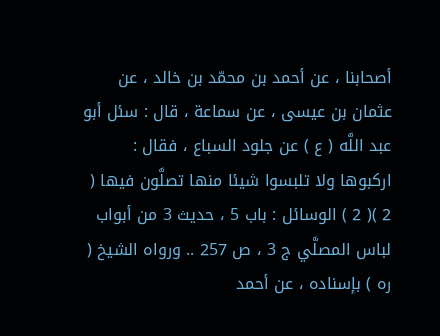أصحابنا ، عن أحمد بن محمّد بن خالد ، عن عثمان بن عيسى ، عن سماعة ، قال : سئل أبو عبد اللَّه ( ع ) عن جلود السباع ، فقال : اركبوها ولا تلبسوا شيئا منها تصلَّون فيها ( 2 )( 2 ) الوسائل : باب 5 ، حديث 3 من أبواب لباس المصلَّي ج 3 ، ص 257 .. ورواه الشيخ ( ره ) بإسناده ، عن أحمد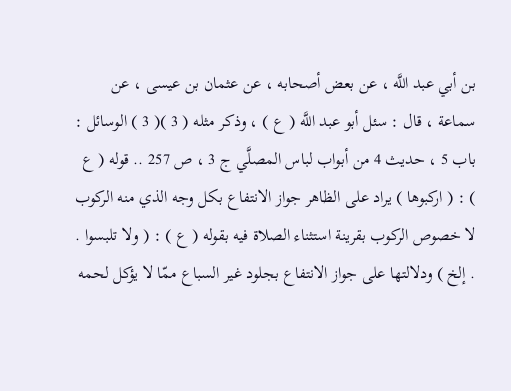بن أبي عبد اللَّه ، عن بعض أصحابه ، عن عثمان بن عيسى ، عن سماعة ، قال : سئل أبو عبد اللَّه ( ع ) ، وذكر مثله ( 3 )( 3 ) الوسائل : باب 5 ، حديث 4 من أبواب لباس المصلَّي ج 3 ، ص 257 .. قوله ( ع ) : ( اركبوها ) يراد على الظاهر جواز الانتفاع بكل وجه الذي منه الركوب لا خصوص الركوب بقرينة استثناء الصلاة فيه بقوله ( ع ) : ( ولا تلبسوا . . إلخ ) ودلالتها على جواز الانتفاع بجلود غير السباع ممّا لا يؤكل لحمه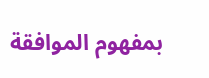بمفهوم الموافقة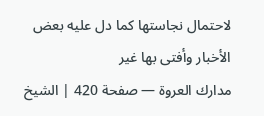لاحتمال نجاستها كما دل عليه بعض الأخبار وأفتى بها غير
مدارك العروة — صفحة 420 | الشيخ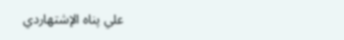علي پناه الإشتهاردي